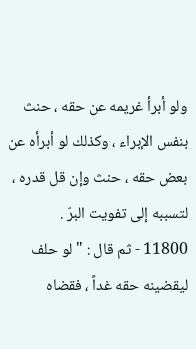ولو أبرأ غريمه عن حقه ، حنث بنفس الإبراء ، وكذلك لو أبرأه عن بعض حقه ، حنث وإن قل قدره ، لتسببه إلى تفويت البرّ .
11800 - ثم قال : " لو حلف ليقضينه حقه غداً ، فقضاه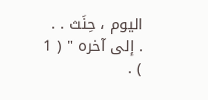اليوم ، حِنَث . . . إلى آخره " ( 1 ) .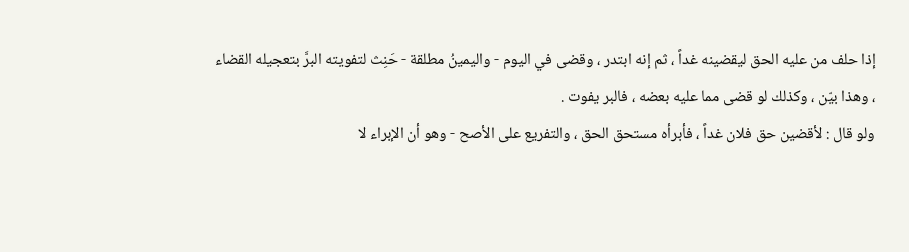إذا حلف من عليه الحق ليقضينه غداً ، ثم إنه ابتدر ، وقضى في اليوم - واليمينُ مطلقة - حَنِث لتفويته البرَّ بتعجيله القضاء ، وهذا بيّن ، وكذلك لو قضى مما عليه بعضه ، فالبر يفوت .
ولو قال : لأقضين حق فلان غداً ، فأبرأه مستحق الحق ، والتفريع على الأصح - وهو أن الإبراء لا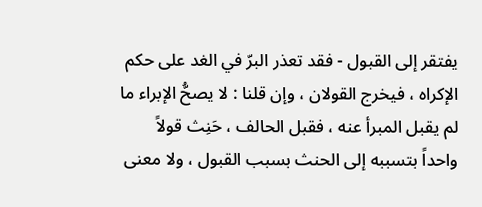يفتقر إلى القبول - فقد تعذر البرّ في الغد على حكم الإكراه ، فيخرج القولان ، وإن قلنا : لا يصحُّ الإبراء ما لم يقبل المبرأ عنه ، فقبل الحالف ، حَنِث قولاً واحداً بتسببه إلى الحنث بسبب القبول ، ولا معنى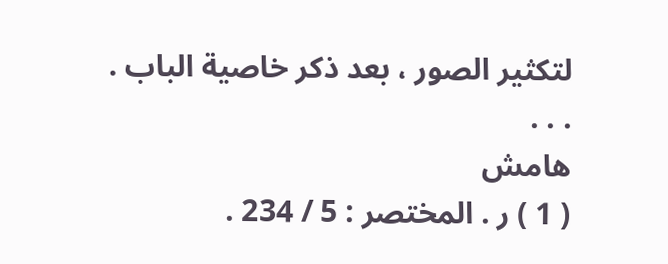لتكثير الصور ، بعد ذكر خاصية الباب .
. . .
هامش
( 1 ) ر . المختصر : 5 / 234 .